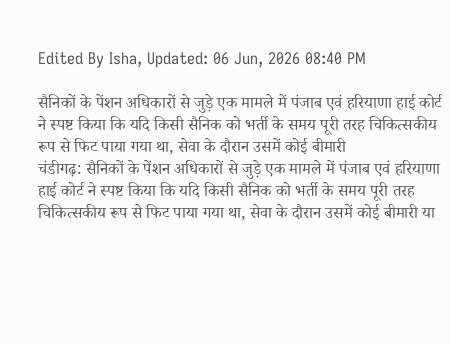Edited By Isha, Updated: 06 Jun, 2026 08:40 PM

सैनिकों के पेंशन अधिकारों से जुड़े एक मामले में पंजाब एवं हरियाणा हाई कोर्ट ने स्पष्ट किया कि यदि किसी सैनिक को भर्ती के समय पूरी तरह चिकित्सकीय रूप से फिट पाया गया था, सेवा के दौरान उसमें कोई बीमारी
चंडीगढ़: सैनिकों के पेंशन अधिकारों से जुड़े एक मामले में पंजाब एवं हरियाणा हाई कोर्ट ने स्पष्ट किया कि यदि किसी सैनिक को भर्ती के समय पूरी तरह चिकित्सकीय रूप से फिट पाया गया था, सेवा के दौरान उसमें कोई बीमारी या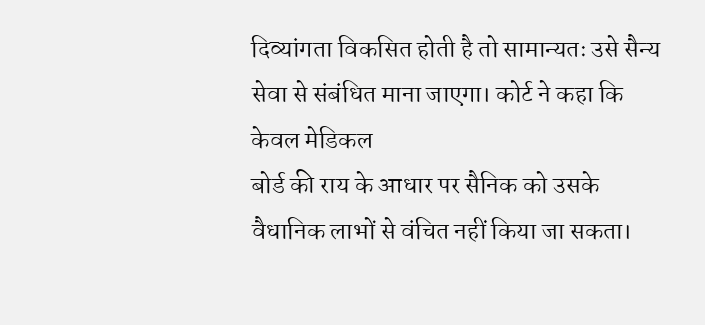दिव्यांगता विकसित होती है तो सामान्यतः उसे सैन्य सेवा से संबंधित माना जाएगा। कोर्ट ने कहा कि केवल मेडिकल
बोर्ड की राय के आधार पर सैनिक को उसके वैधानिक लाभों से वंचित नहीं किया जा सकता।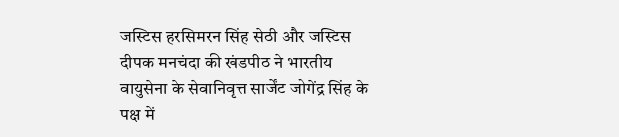जस्टिस हरसिमरन सिंह सेठी और जस्टिस दीपक मनचंदा की खंडपीठ ने भारतीय वायुसेना के सेवानिवृत्त सार्जेंट जोगेंद्र सिंह के पक्ष में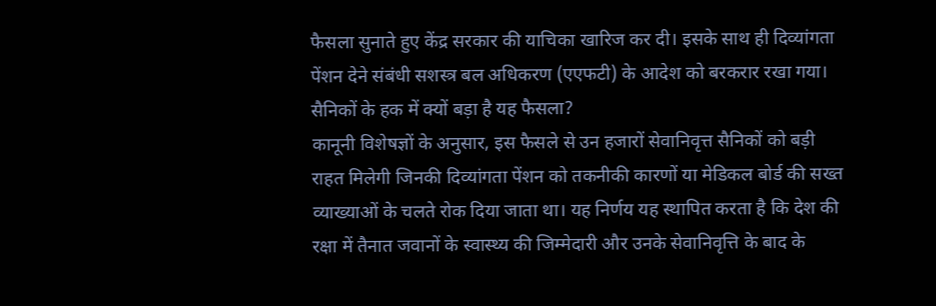फैसला सुनाते हुए केंद्र सरकार की याचिका खारिज कर दी। इसके साथ ही दिव्यांगता पेंशन देने संबंधी सशस्त्र बल अधिकरण (एएफटी) के आदेश को बरकरार रखा गया।
सैनिकों के हक में क्यों बड़ा है यह फैसला?
कानूनी विशेषज्ञों के अनुसार, इस फैसले से उन हजारों सेवानिवृत्त सैनिकों को बड़ी राहत मिलेगी जिनकी दिव्यांगता पेंशन को तकनीकी कारणों या मेडिकल बोर्ड की सख्त व्याख्याओं के चलते रोक दिया जाता था। यह निर्णय यह स्थापित करता है कि देश की रक्षा में तैनात जवानों के स्वास्थ्य की जिम्मेदारी और उनके सेवानिवृत्ति के बाद के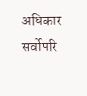अधिकार सर्वोपरि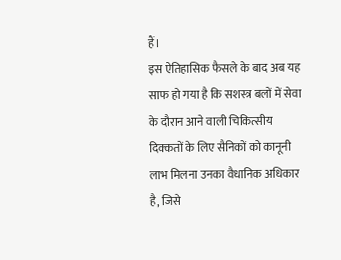हैं।
इस ऐतिहासिक फैसले के बाद अब यह साफ हो गया है कि सशस्त्र बलों में सेवा के दौरान आने वाली चिकित्सीय दिक्कतों के लिए सैनिकों को कानूनी लाभ मिलना उनका वैधानिक अधिकार है, जिसे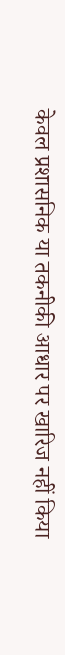केवल प्रशासनिक या तकनीकी आधार पर खारिज नहीं किया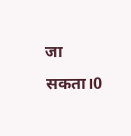जा सकता।0